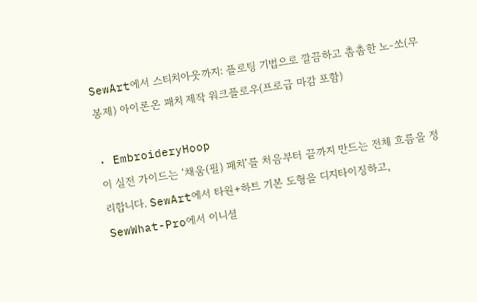SewArt에서 스티치아웃까지: 플로팅 기법으로 깔끔하고 촘촘한 노-쏘(무봉제) 아이론온 패치 제작 워크플로우(프로급 마감 포함)

· EmbroideryHoop
이 실전 가이드는 ‘채움(필) 패치’를 처음부터 끝까지 만드는 전체 흐름을 정리합니다. SewArt에서 타원+하트 기본 도형을 디지타이징하고, SewWhat-Pro에서 이니셜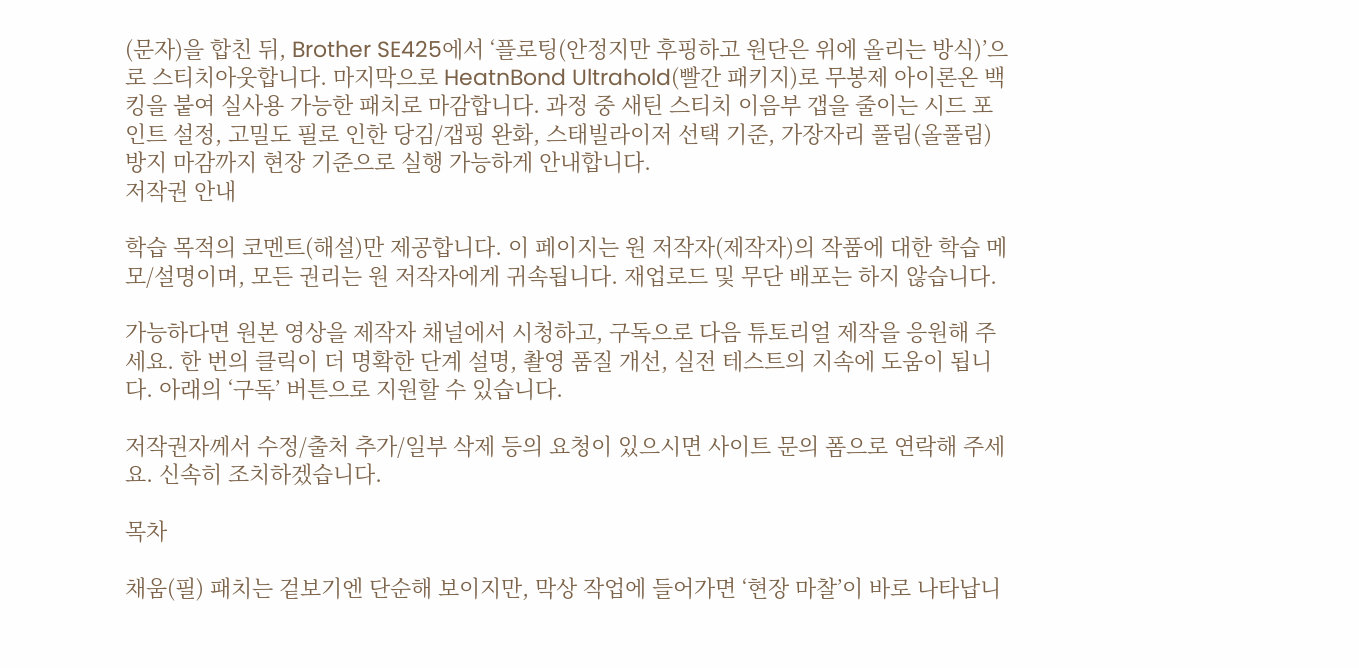(문자)을 합친 뒤, Brother SE425에서 ‘플로팅(안정지만 후핑하고 원단은 위에 올리는 방식)’으로 스티치아웃합니다. 마지막으로 HeatnBond Ultrahold(빨간 패키지)로 무봉제 아이론온 백킹을 붙여 실사용 가능한 패치로 마감합니다. 과정 중 새틴 스티치 이음부 갭을 줄이는 시드 포인트 설정, 고밀도 필로 인한 당김/갭핑 완화, 스태빌라이저 선택 기준, 가장자리 풀림(올풀림) 방지 마감까지 현장 기준으로 실행 가능하게 안내합니다.
저작권 안내

학습 목적의 코멘트(해설)만 제공합니다. 이 페이지는 원 저작자(제작자)의 작품에 대한 학습 메모/설명이며, 모든 권리는 원 저작자에게 귀속됩니다. 재업로드 및 무단 배포는 하지 않습니다.

가능하다면 원본 영상을 제작자 채널에서 시청하고, 구독으로 다음 튜토리얼 제작을 응원해 주세요. 한 번의 클릭이 더 명확한 단계 설명, 촬영 품질 개선, 실전 테스트의 지속에 도움이 됩니다. 아래의 ‘구독’ 버튼으로 지원할 수 있습니다.

저작권자께서 수정/출처 추가/일부 삭제 등의 요청이 있으시면 사이트 문의 폼으로 연락해 주세요. 신속히 조치하겠습니다.

목차

채움(필) 패치는 겉보기엔 단순해 보이지만, 막상 작업에 들어가면 ‘현장 마찰’이 바로 나타납니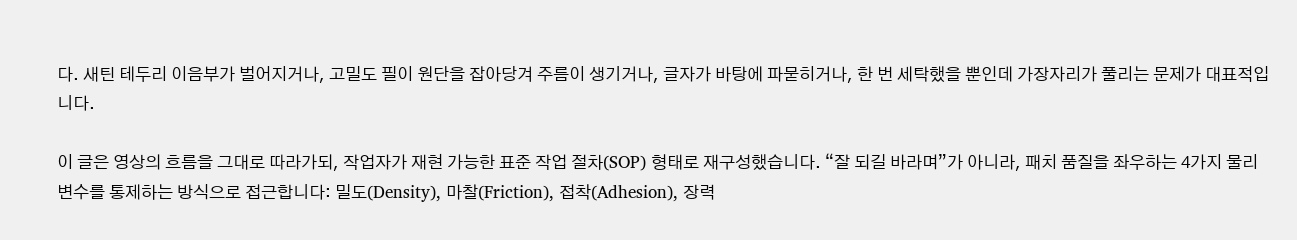다. 새틴 테두리 이음부가 벌어지거나, 고밀도 필이 원단을 잡아당겨 주름이 생기거나, 글자가 바탕에 파묻히거나, 한 번 세탁했을 뿐인데 가장자리가 풀리는 문제가 대표적입니다.

이 글은 영상의 흐름을 그대로 따라가되, 작업자가 재현 가능한 표준 작업 절차(SOP) 형태로 재구성했습니다. “잘 되길 바라며”가 아니라, 패치 품질을 좌우하는 4가지 물리 변수를 통제하는 방식으로 접근합니다: 밀도(Density), 마찰(Friction), 접착(Adhesion), 장력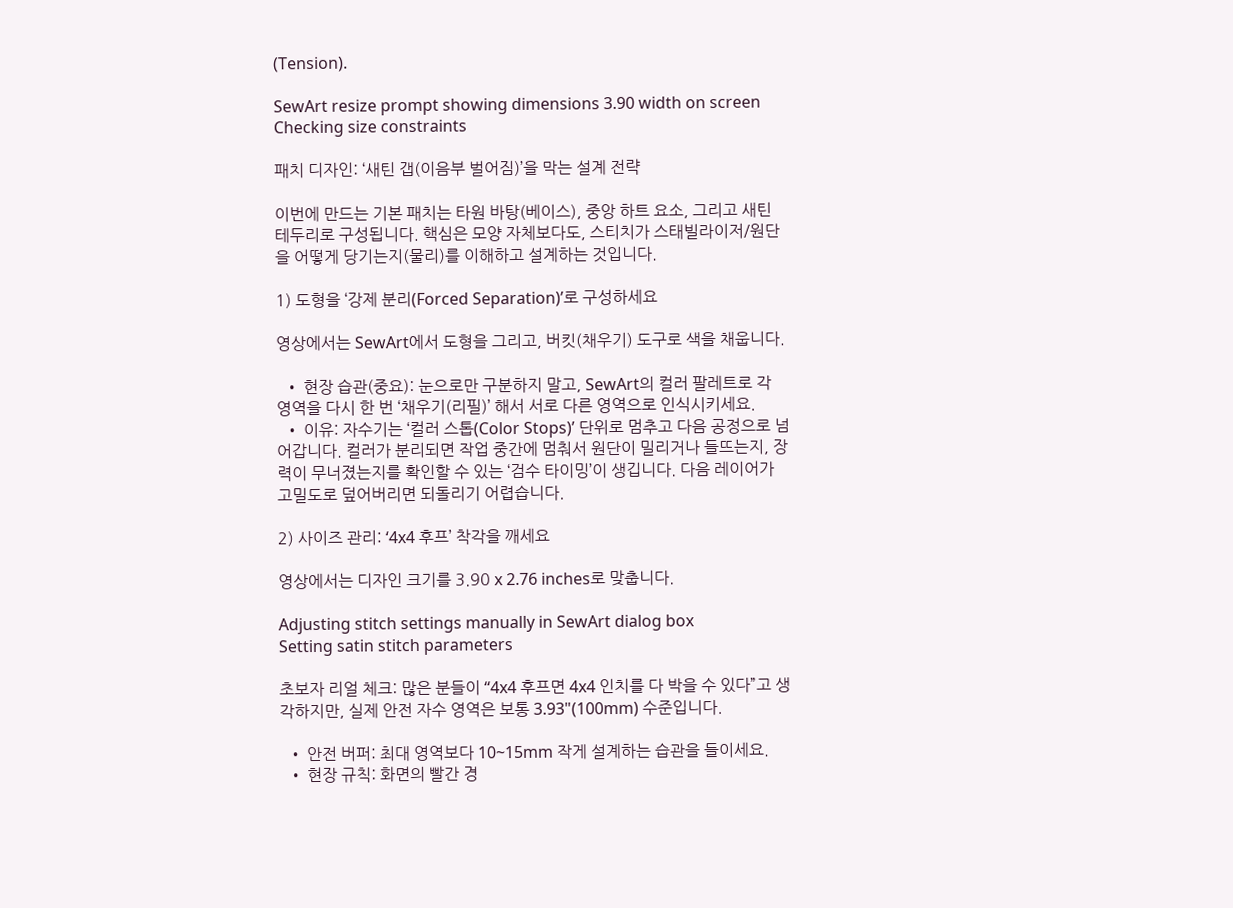(Tension).

SewArt resize prompt showing dimensions 3.90 width on screen
Checking size constraints

패치 디자인: ‘새틴 갭(이음부 벌어짐)’을 막는 설계 전략

이번에 만드는 기본 패치는 타원 바탕(베이스), 중앙 하트 요소, 그리고 새틴 테두리로 구성됩니다. 핵심은 모양 자체보다도, 스티치가 스태빌라이저/원단을 어떻게 당기는지(물리)를 이해하고 설계하는 것입니다.

1) 도형을 ‘강제 분리(Forced Separation)’로 구성하세요

영상에서는 SewArt에서 도형을 그리고, 버킷(채우기) 도구로 색을 채웁니다.

  • 현장 습관(중요): 눈으로만 구분하지 말고, SewArt의 컬러 팔레트로 각 영역을 다시 한 번 ‘채우기(리필)’ 해서 서로 다른 영역으로 인식시키세요.
  • 이유: 자수기는 ‘컬러 스톱(Color Stops)’ 단위로 멈추고 다음 공정으로 넘어갑니다. 컬러가 분리되면 작업 중간에 멈춰서 원단이 밀리거나 들뜨는지, 장력이 무너졌는지를 확인할 수 있는 ‘검수 타이밍’이 생깁니다. 다음 레이어가 고밀도로 덮어버리면 되돌리기 어렵습니다.

2) 사이즈 관리: ‘4x4 후프’ 착각을 깨세요

영상에서는 디자인 크기를 3.90 x 2.76 inches로 맞춥니다.

Adjusting stitch settings manually in SewArt dialog box
Setting satin stitch parameters

초보자 리얼 체크: 많은 분들이 “4x4 후프면 4x4 인치를 다 박을 수 있다”고 생각하지만, 실제 안전 자수 영역은 보통 3.93"(100mm) 수준입니다.

  • 안전 버퍼: 최대 영역보다 10~15mm 작게 설계하는 습관을 들이세요.
  • 현장 규칙: 화면의 빨간 경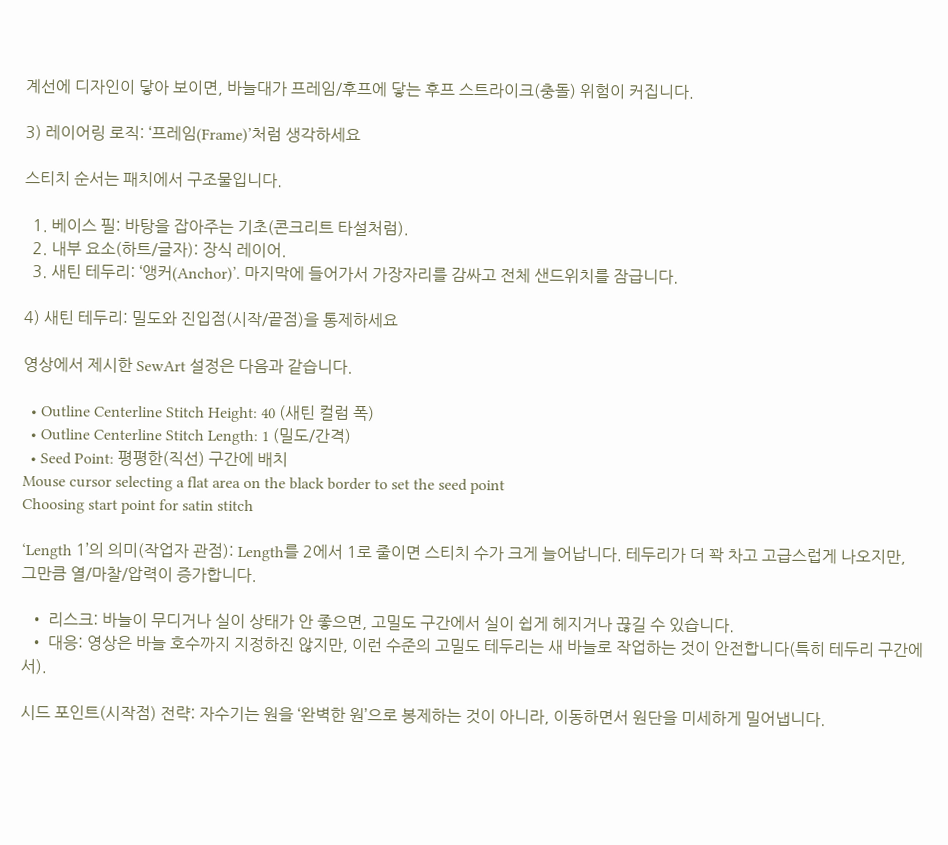계선에 디자인이 닿아 보이면, 바늘대가 프레임/후프에 닿는 후프 스트라이크(충돌) 위험이 커집니다.

3) 레이어링 로직: ‘프레임(Frame)’처럼 생각하세요

스티치 순서는 패치에서 구조물입니다.

  1. 베이스 필: 바탕을 잡아주는 기초(콘크리트 타설처럼).
  2. 내부 요소(하트/글자): 장식 레이어.
  3. 새틴 테두리: ‘앵커(Anchor)’. 마지막에 들어가서 가장자리를 감싸고 전체 샌드위치를 잠급니다.

4) 새틴 테두리: 밀도와 진입점(시작/끝점)을 통제하세요

영상에서 제시한 SewArt 설정은 다음과 같습니다.

  • Outline Centerline Stitch Height: 40 (새틴 컬럼 폭)
  • Outline Centerline Stitch Length: 1 (밀도/간격)
  • Seed Point: 평평한(직선) 구간에 배치
Mouse cursor selecting a flat area on the black border to set the seed point
Choosing start point for satin stitch

‘Length 1’의 의미(작업자 관점): Length를 2에서 1로 줄이면 스티치 수가 크게 늘어납니다. 테두리가 더 꽉 차고 고급스럽게 나오지만, 그만큼 열/마찰/압력이 증가합니다.

  • 리스크: 바늘이 무디거나 실이 상태가 안 좋으면, 고밀도 구간에서 실이 쉽게 헤지거나 끊길 수 있습니다.
  • 대응: 영상은 바늘 호수까지 지정하진 않지만, 이런 수준의 고밀도 테두리는 새 바늘로 작업하는 것이 안전합니다(특히 테두리 구간에서).

시드 포인트(시작점) 전략: 자수기는 원을 ‘완벽한 원’으로 봉제하는 것이 아니라, 이동하면서 원단을 미세하게 밀어냅니다.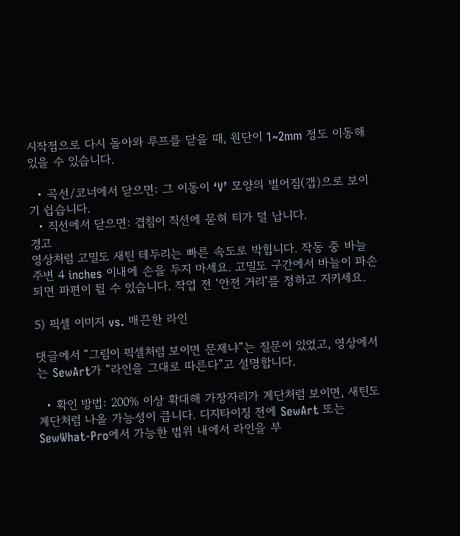시작점으로 다시 돌아와 루프를 닫을 때, 원단이 1~2mm 정도 이동해 있을 수 있습니다.

  • 곡선/코너에서 닫으면: 그 이동이 ‘V’ 모양의 벌어짐(갭)으로 보이기 쉽습니다.
  • 직선에서 닫으면: 겹침이 직선에 묻혀 티가 덜 납니다.
경고
영상처럼 고밀도 새틴 테두리는 빠른 속도로 박힙니다. 작동 중 바늘 주변 4 inches 이내에 손을 두지 마세요. 고밀도 구간에서 바늘이 파손되면 파편이 튈 수 있습니다. 작업 전 ‘안전 거리’를 정하고 지키세요.

5) 픽셀 이미지 vs. 매끈한 라인

댓글에서 “그림이 픽셀처럼 보이면 문제냐”는 질문이 있었고, 영상에서는 SewArt가 “라인을 그대로 따른다”고 설명합니다.

  • 확인 방법: 200% 이상 확대해 가장자리가 계단처럼 보이면, 새틴도 계단처럼 나올 가능성이 큽니다. 디지타이징 전에 SewArt 또는 SewWhat-Pro에서 가능한 범위 내에서 라인을 부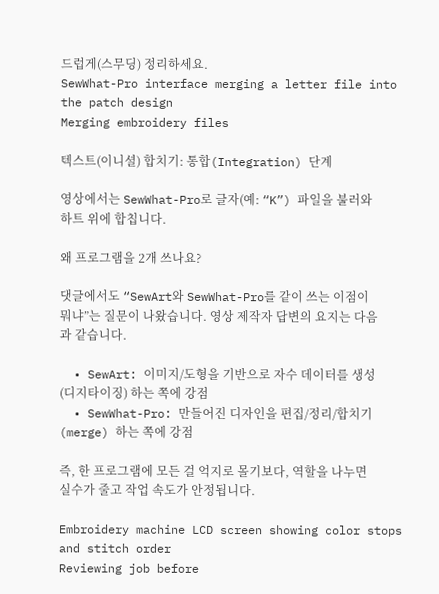드럽게(스무딩) 정리하세요.
SewWhat-Pro interface merging a letter file into the patch design
Merging embroidery files

텍스트(이니셜) 합치기: 통합(Integration) 단계

영상에서는 SewWhat-Pro로 글자(예: “K”) 파일을 불러와 하트 위에 합칩니다.

왜 프로그램을 2개 쓰나요?

댓글에서도 “SewArt와 SewWhat-Pro를 같이 쓰는 이점이 뭐냐”는 질문이 나왔습니다. 영상 제작자 답변의 요지는 다음과 같습니다.

  • SewArt: 이미지/도형을 기반으로 자수 데이터를 생성(디지타이징) 하는 쪽에 강점
  • SewWhat-Pro: 만들어진 디자인을 편집/정리/합치기(merge) 하는 쪽에 강점

즉, 한 프로그램에 모든 걸 억지로 몰기보다, 역할을 나누면 실수가 줄고 작업 속도가 안정됩니다.

Embroidery machine LCD screen showing color stops and stitch order
Reviewing job before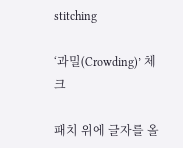stitching

‘과밀(Crowding)’ 체크

패치 위에 글자를 올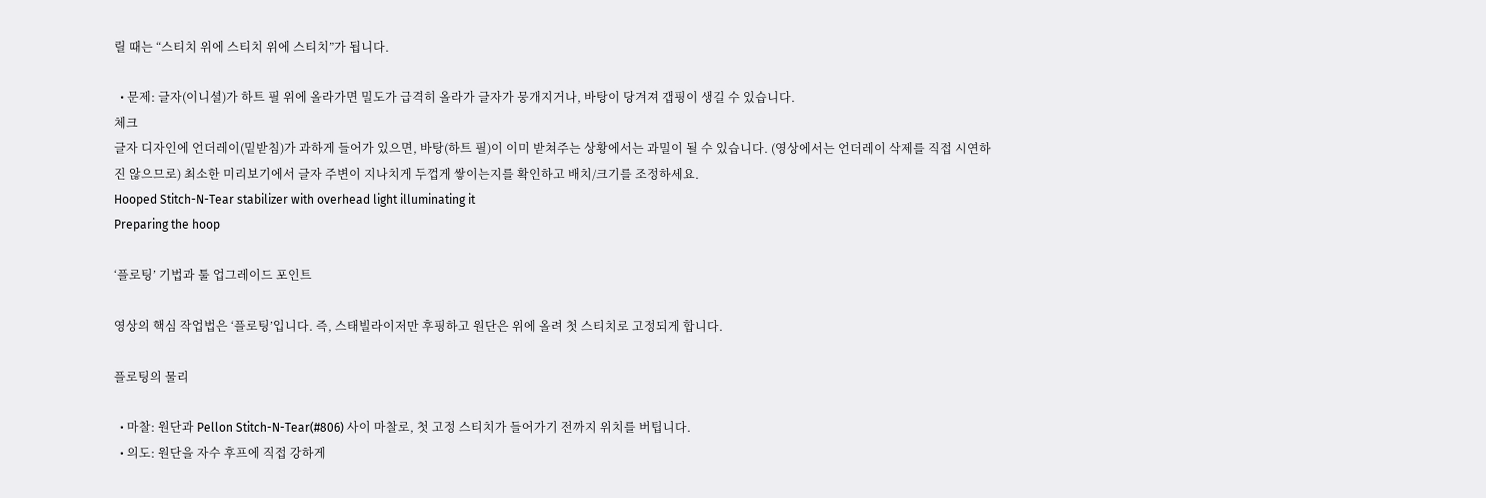릴 때는 “스티치 위에 스티치 위에 스티치”가 됩니다.

  • 문제: 글자(이니셜)가 하트 필 위에 올라가면 밀도가 급격히 올라가 글자가 뭉개지거나, 바탕이 당겨져 갭핑이 생길 수 있습니다.
체크
글자 디자인에 언더레이(밑받침)가 과하게 들어가 있으면, 바탕(하트 필)이 이미 받쳐주는 상황에서는 과밀이 될 수 있습니다. (영상에서는 언더레이 삭제를 직접 시연하진 않으므로) 최소한 미리보기에서 글자 주변이 지나치게 두껍게 쌓이는지를 확인하고 배치/크기를 조정하세요.
Hooped Stitch-N-Tear stabilizer with overhead light illuminating it
Preparing the hoop

‘플로팅’ 기법과 툴 업그레이드 포인트

영상의 핵심 작업법은 ‘플로팅’입니다. 즉, 스태빌라이저만 후핑하고 원단은 위에 올려 첫 스티치로 고정되게 합니다.

플로팅의 물리

  • 마찰: 원단과 Pellon Stitch-N-Tear(#806) 사이 마찰로, 첫 고정 스티치가 들어가기 전까지 위치를 버팁니다.
  • 의도: 원단을 자수 후프에 직접 강하게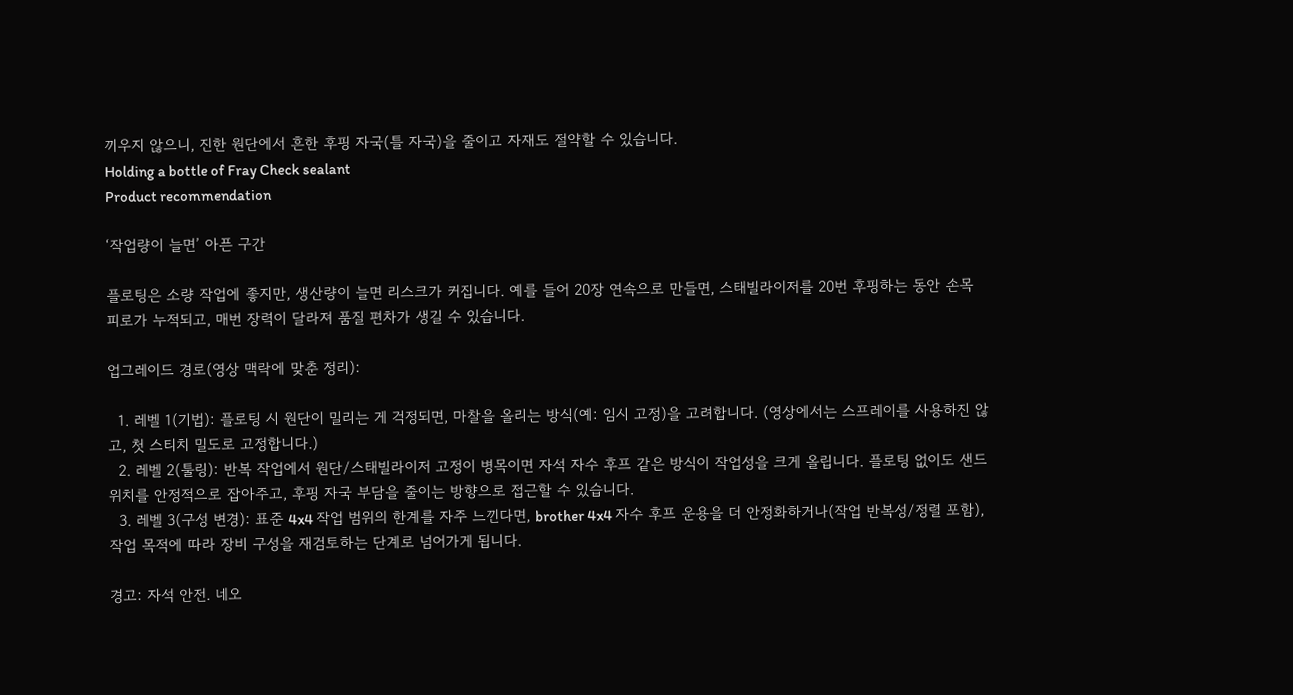끼우지 않으니, 진한 원단에서 흔한 후핑 자국(틀 자국)을 줄이고 자재도 절약할 수 있습니다.
Holding a bottle of Fray Check sealant
Product recommendation

‘작업량이 늘면’ 아픈 구간

플로팅은 소량 작업에 좋지만, 생산량이 늘면 리스크가 커집니다. 예를 들어 20장 연속으로 만들면, 스태빌라이저를 20번 후핑하는 동안 손목 피로가 누적되고, 매번 장력이 달라져 품질 편차가 생길 수 있습니다.

업그레이드 경로(영상 맥락에 맞춘 정리):

  1. 레벨 1(기법): 플로팅 시 원단이 밀리는 게 걱정되면, 마찰을 올리는 방식(예: 임시 고정)을 고려합니다. (영상에서는 스프레이를 사용하진 않고, 첫 스티치 밀도로 고정합니다.)
  2. 레벨 2(툴링): 반복 작업에서 원단/스태빌라이저 고정이 병목이면 자석 자수 후프 같은 방식이 작업성을 크게 올립니다. 플로팅 없이도 샌드위치를 안정적으로 잡아주고, 후핑 자국 부담을 줄이는 방향으로 접근할 수 있습니다.
  3. 레벨 3(구성 변경): 표준 4x4 작업 범위의 한계를 자주 느낀다면, brother 4x4 자수 후프 운용을 더 안정화하거나(작업 반복성/정렬 포함), 작업 목적에 따라 장비 구성을 재검토하는 단계로 넘어가게 됩니다.

경고: 자석 안전. 네오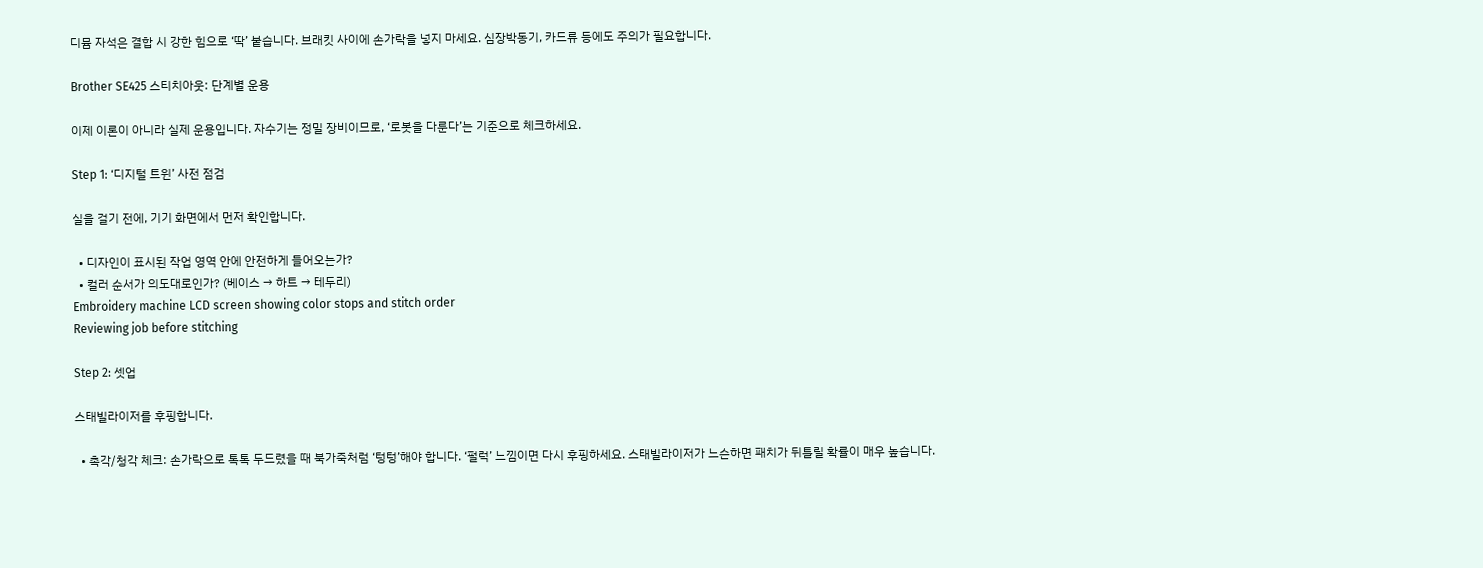디뮴 자석은 결합 시 강한 힘으로 ‘딱’ 붙습니다. 브래킷 사이에 손가락을 넣지 마세요. 심장박동기, 카드류 등에도 주의가 필요합니다.

Brother SE425 스티치아웃: 단계별 운용

이제 이론이 아니라 실제 운용입니다. 자수기는 정밀 장비이므로, ‘로봇을 다룬다’는 기준으로 체크하세요.

Step 1: ‘디지털 트윈’ 사전 점검

실을 걸기 전에, 기기 화면에서 먼저 확인합니다.

  • 디자인이 표시된 작업 영역 안에 안전하게 들어오는가?
  • 컬러 순서가 의도대로인가? (베이스 → 하트 → 테두리)
Embroidery machine LCD screen showing color stops and stitch order
Reviewing job before stitching

Step 2: 셋업

스태빌라이저를 후핑합니다.

  • 촉각/청각 체크: 손가락으로 톡톡 두드렸을 때 북가죽처럼 ‘텅텅’해야 합니다. ‘펄럭’ 느낌이면 다시 후핑하세요. 스태빌라이저가 느슨하면 패치가 뒤틀릴 확률이 매우 높습니다.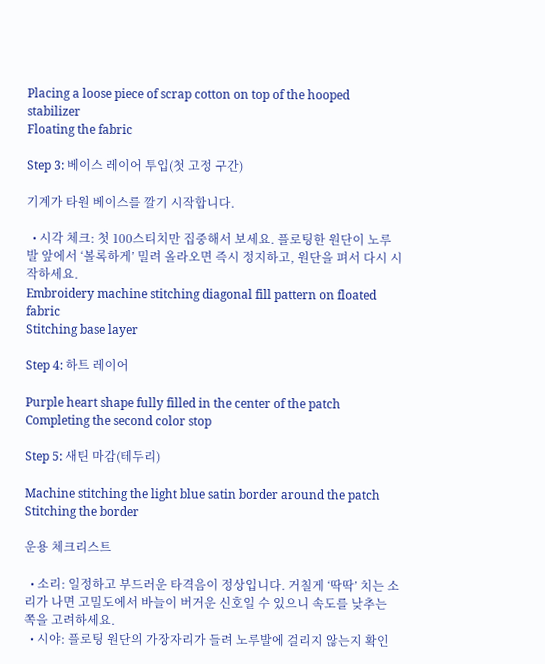Placing a loose piece of scrap cotton on top of the hooped stabilizer
Floating the fabric

Step 3: 베이스 레이어 투입(첫 고정 구간)

기계가 타원 베이스를 깔기 시작합니다.

  • 시각 체크: 첫 100스티치만 집중해서 보세요. 플로팅한 원단이 노루발 앞에서 ‘볼록하게’ 밀려 올라오면 즉시 정지하고, 원단을 펴서 다시 시작하세요.
Embroidery machine stitching diagonal fill pattern on floated fabric
Stitching base layer

Step 4: 하트 레이어

Purple heart shape fully filled in the center of the patch
Completing the second color stop

Step 5: 새틴 마감(테두리)

Machine stitching the light blue satin border around the patch
Stitching the border

운용 체크리스트

  • 소리: 일정하고 부드러운 타격음이 정상입니다. 거칠게 ‘딱딱’ 치는 소리가 나면 고밀도에서 바늘이 버거운 신호일 수 있으니 속도를 낮추는 쪽을 고려하세요.
  • 시야: 플로팅 원단의 가장자리가 들려 노루발에 걸리지 않는지 확인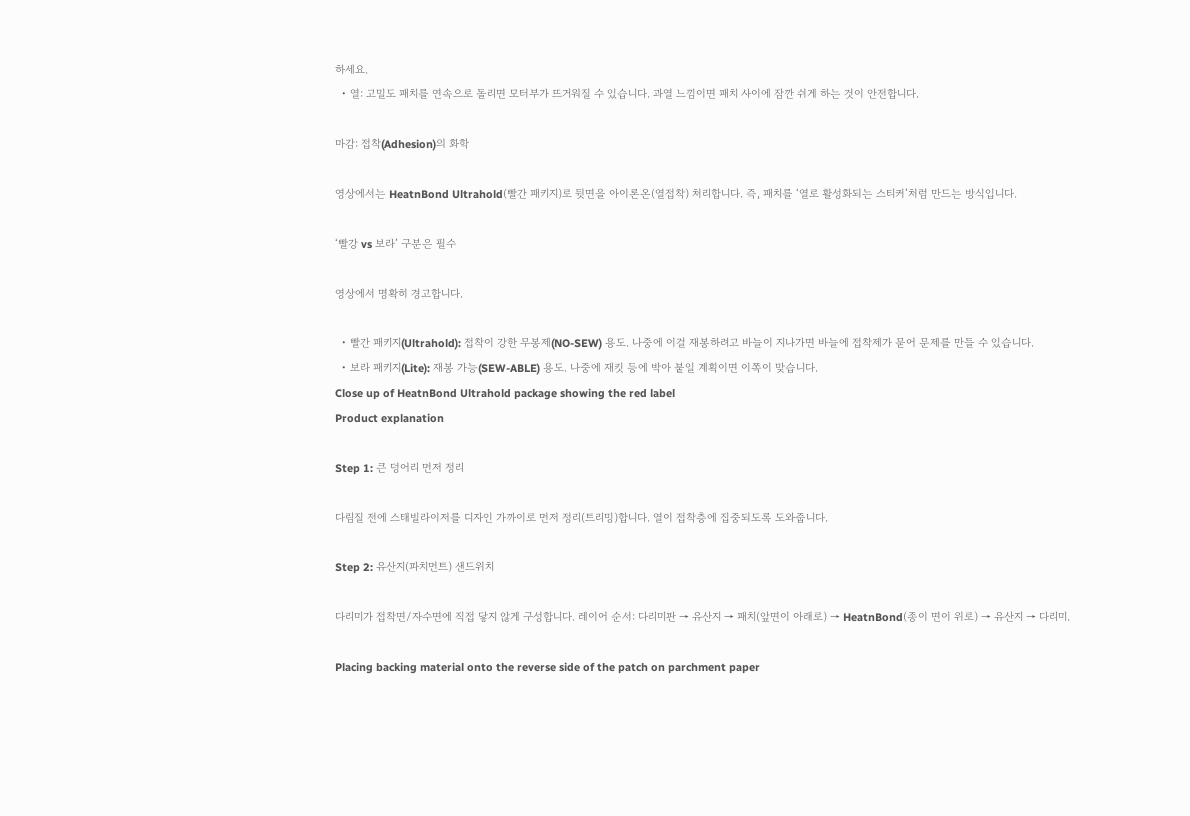하세요.
  • 열: 고밀도 패치를 연속으로 돌리면 모터부가 뜨거워질 수 있습니다. 과열 느낌이면 패치 사이에 잠깐 쉬게 하는 것이 안전합니다.

마감: 접착(Adhesion)의 화학

영상에서는 HeatnBond Ultrahold(빨간 패키지)로 뒷면을 아이론온(열접착) 처리합니다. 즉, 패치를 ‘열로 활성화되는 스티커’처럼 만드는 방식입니다.

‘빨강 vs 보라’ 구분은 필수

영상에서 명확히 경고합니다.

  • 빨간 패키지(Ultrahold): 접착이 강한 무봉제(NO-SEW) 용도. 나중에 이걸 재봉하려고 바늘이 지나가면 바늘에 접착제가 묻어 문제를 만들 수 있습니다.
  • 보라 패키지(Lite): 재봉 가능(SEW-ABLE) 용도. 나중에 재킷 등에 박아 붙일 계획이면 이쪽이 맞습니다.
Close up of HeatnBond Ultrahold package showing the red label
Product explanation

Step 1: 큰 덩어리 먼저 정리

다림질 전에 스태빌라이저를 디자인 가까이로 먼저 정리(트리밍)합니다. 열이 접착층에 집중되도록 도와줍니다.

Step 2: 유산지(파치먼트) 샌드위치

다리미가 접착면/자수면에 직접 닿지 않게 구성합니다. 레이어 순서: 다리미판 → 유산지 → 패치(앞면이 아래로) → HeatnBond(종이 면이 위로) → 유산지 → 다리미.

Placing backing material onto the reverse side of the patch on parchment paper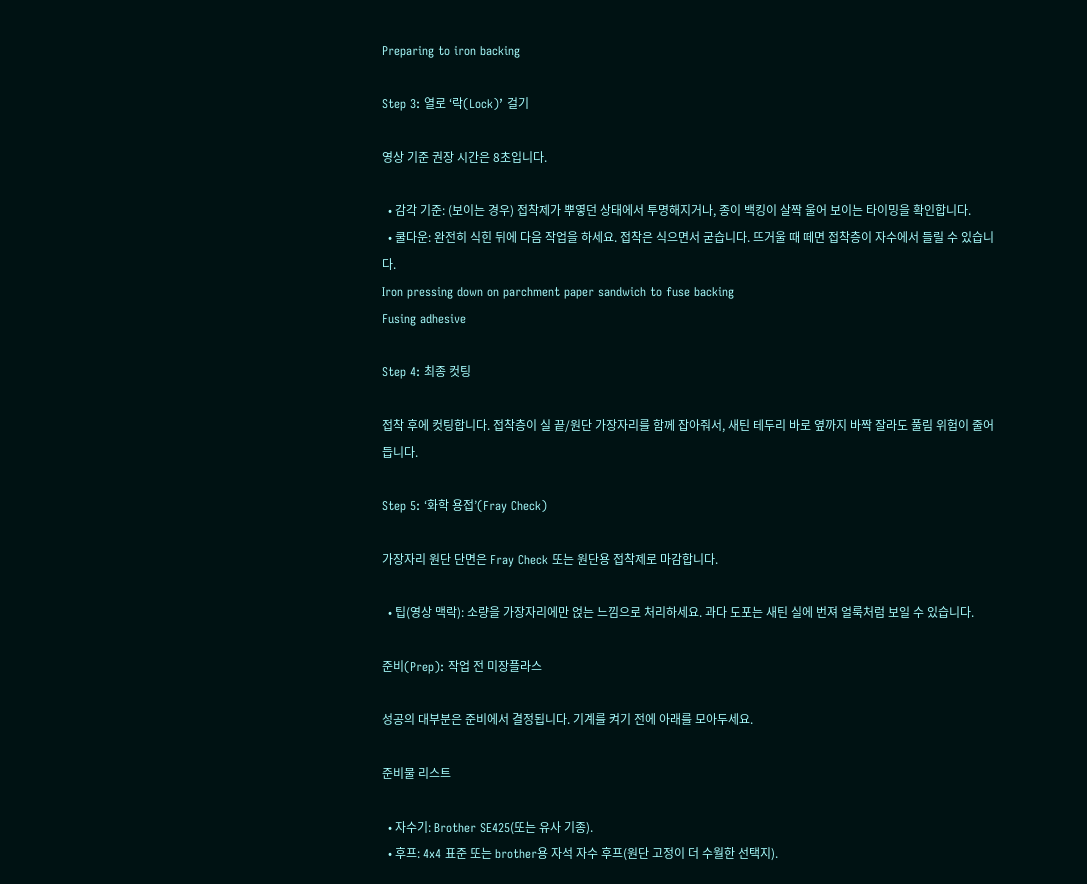Preparing to iron backing

Step 3: 열로 ‘락(Lock)’ 걸기

영상 기준 권장 시간은 8초입니다.

  • 감각 기준: (보이는 경우) 접착제가 뿌옇던 상태에서 투명해지거나, 종이 백킹이 살짝 울어 보이는 타이밍을 확인합니다.
  • 쿨다운: 완전히 식힌 뒤에 다음 작업을 하세요. 접착은 식으면서 굳습니다. 뜨거울 때 떼면 접착층이 자수에서 들릴 수 있습니다.
Iron pressing down on parchment paper sandwich to fuse backing
Fusing adhesive

Step 4: 최종 컷팅

접착 후에 컷팅합니다. 접착층이 실 끝/원단 가장자리를 함께 잡아줘서, 새틴 테두리 바로 옆까지 바짝 잘라도 풀림 위험이 줄어듭니다.

Step 5: ‘화학 용접’(Fray Check)

가장자리 원단 단면은 Fray Check 또는 원단용 접착제로 마감합니다.

  • 팁(영상 맥락): 소량을 가장자리에만 얹는 느낌으로 처리하세요. 과다 도포는 새틴 실에 번져 얼룩처럼 보일 수 있습니다.

준비(Prep): 작업 전 미장플라스

성공의 대부분은 준비에서 결정됩니다. 기계를 켜기 전에 아래를 모아두세요.

준비물 리스트

  • 자수기: Brother SE425(또는 유사 기종).
  • 후프: 4x4 표준 또는 brother용 자석 자수 후프(원단 고정이 더 수월한 선택지).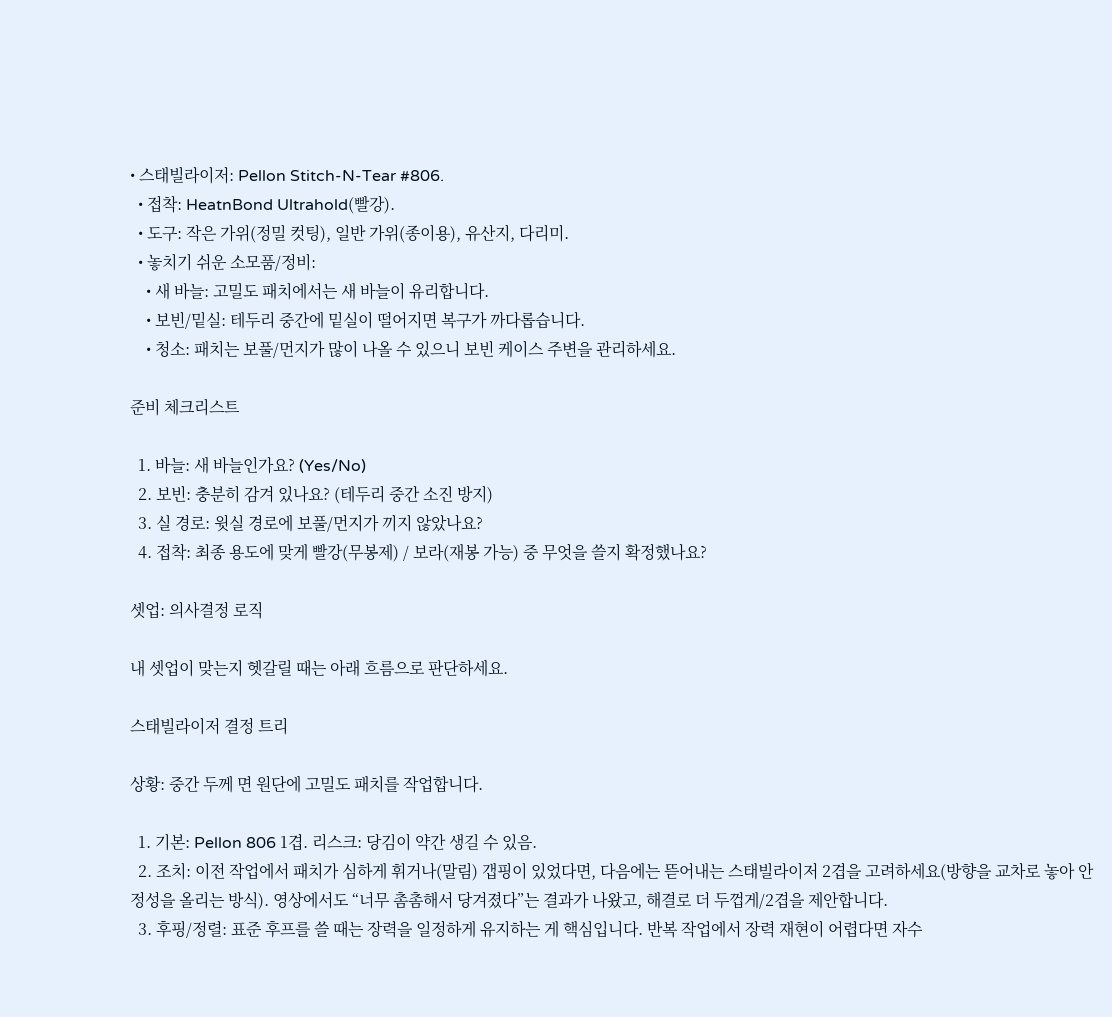• 스태빌라이저: Pellon Stitch-N-Tear #806.
  • 접착: HeatnBond Ultrahold(빨강).
  • 도구: 작은 가위(정밀 컷팅), 일반 가위(종이용), 유산지, 다리미.
  • 놓치기 쉬운 소모품/정비:
    • 새 바늘: 고밀도 패치에서는 새 바늘이 유리합니다.
    • 보빈/밑실: 테두리 중간에 밑실이 떨어지면 복구가 까다롭습니다.
    • 청소: 패치는 보풀/먼지가 많이 나올 수 있으니 보빈 케이스 주변을 관리하세요.

준비 체크리스트

  1. 바늘: 새 바늘인가요? (Yes/No)
  2. 보빈: 충분히 감겨 있나요? (테두리 중간 소진 방지)
  3. 실 경로: 윗실 경로에 보풀/먼지가 끼지 않았나요?
  4. 접착: 최종 용도에 맞게 빨강(무봉제) / 보라(재봉 가능) 중 무엇을 쓸지 확정했나요?

셋업: 의사결정 로직

내 셋업이 맞는지 헷갈릴 때는 아래 흐름으로 판단하세요.

스태빌라이저 결정 트리

상황: 중간 두께 면 원단에 고밀도 패치를 작업합니다.

  1. 기본: Pellon 806 1겹. 리스크: 당김이 약간 생길 수 있음.
  2. 조치: 이전 작업에서 패치가 심하게 휘거나(말림) 갭핑이 있었다면, 다음에는 뜯어내는 스태빌라이저 2겹을 고려하세요(방향을 교차로 놓아 안정성을 올리는 방식). 영상에서도 “너무 촘촘해서 당겨졌다”는 결과가 나왔고, 해결로 더 두껍게/2겹을 제안합니다.
  3. 후핑/정렬: 표준 후프를 쓸 때는 장력을 일정하게 유지하는 게 핵심입니다. 반복 작업에서 장력 재현이 어렵다면 자수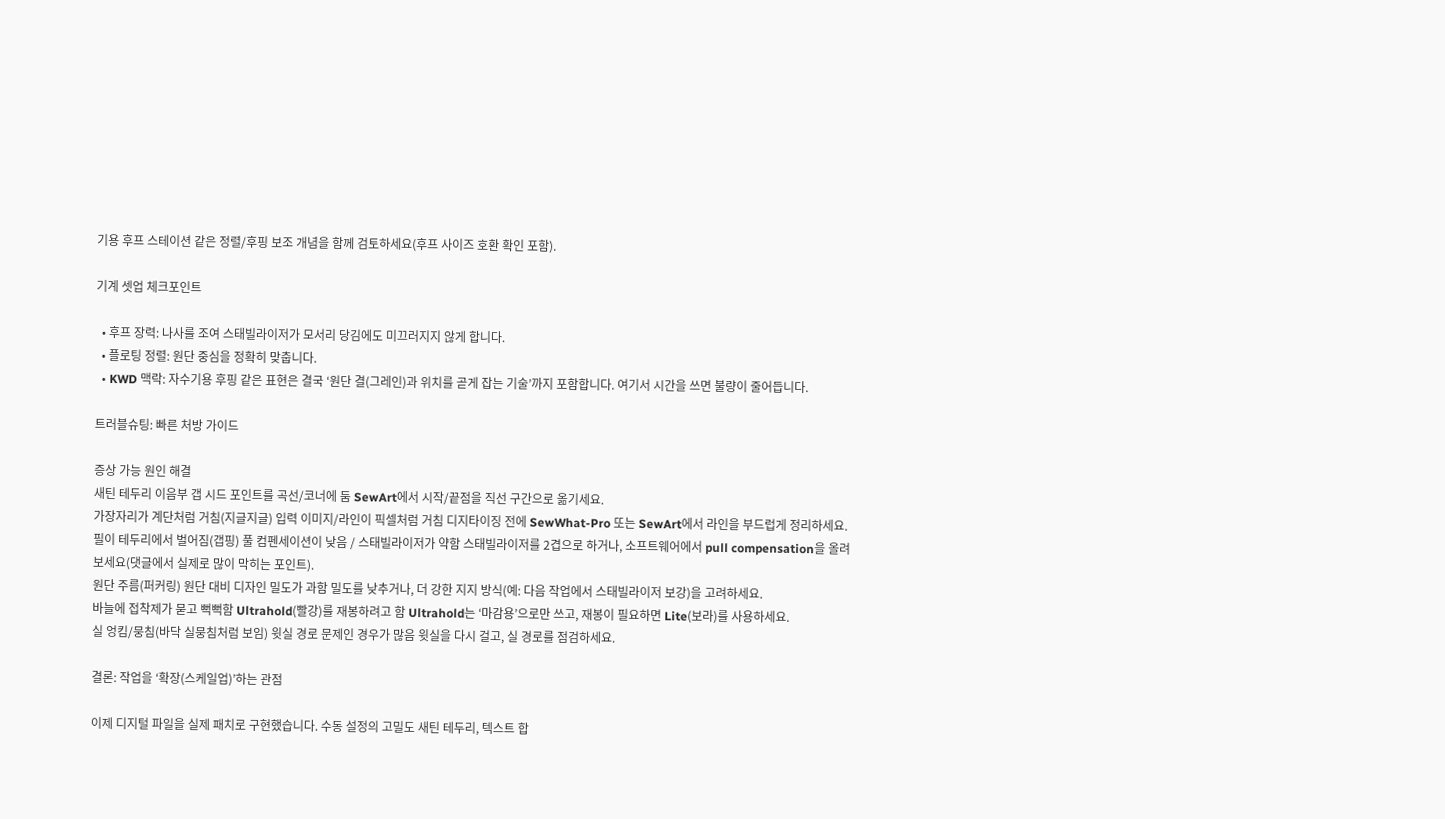기용 후프 스테이션 같은 정렬/후핑 보조 개념을 함께 검토하세요(후프 사이즈 호환 확인 포함).

기계 셋업 체크포인트

  • 후프 장력: 나사를 조여 스태빌라이저가 모서리 당김에도 미끄러지지 않게 합니다.
  • 플로팅 정렬: 원단 중심을 정확히 맞춥니다.
  • KWD 맥락: 자수기용 후핑 같은 표현은 결국 ‘원단 결(그레인)과 위치를 곧게 잡는 기술’까지 포함합니다. 여기서 시간을 쓰면 불량이 줄어듭니다.

트러블슈팅: 빠른 처방 가이드

증상 가능 원인 해결
새틴 테두리 이음부 갭 시드 포인트를 곡선/코너에 둠 SewArt에서 시작/끝점을 직선 구간으로 옮기세요.
가장자리가 계단처럼 거침(지글지글) 입력 이미지/라인이 픽셀처럼 거침 디지타이징 전에 SewWhat-Pro 또는 SewArt에서 라인을 부드럽게 정리하세요.
필이 테두리에서 벌어짐(갭핑) 풀 컴펜세이션이 낮음 / 스태빌라이저가 약함 스태빌라이저를 2겹으로 하거나, 소프트웨어에서 pull compensation을 올려 보세요(댓글에서 실제로 많이 막히는 포인트).
원단 주름(퍼커링) 원단 대비 디자인 밀도가 과함 밀도를 낮추거나, 더 강한 지지 방식(예: 다음 작업에서 스태빌라이저 보강)을 고려하세요.
바늘에 접착제가 묻고 뻑뻑함 Ultrahold(빨강)를 재봉하려고 함 Ultrahold는 ‘마감용’으로만 쓰고, 재봉이 필요하면 Lite(보라)를 사용하세요.
실 엉킴/뭉침(바닥 실뭉침처럼 보임) 윗실 경로 문제인 경우가 많음 윗실을 다시 걸고, 실 경로를 점검하세요.

결론: 작업을 ‘확장(스케일업)’하는 관점

이제 디지털 파일을 실제 패치로 구현했습니다. 수동 설정의 고밀도 새틴 테두리, 텍스트 합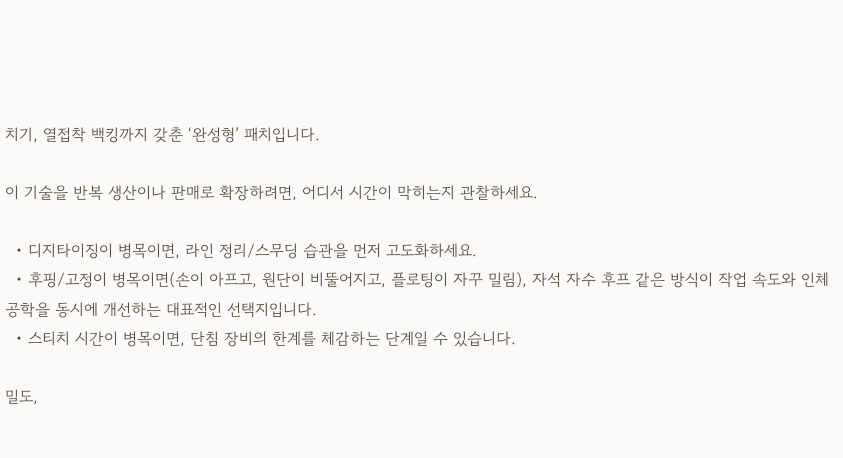치기, 열접착 백킹까지 갖춘 ‘완성형’ 패치입니다.

이 기술을 반복 생산이나 판매로 확장하려면, 어디서 시간이 막히는지 관찰하세요.

  • 디지타이징이 병목이면, 라인 정리/스무딩 습관을 먼저 고도화하세요.
  • 후핑/고정이 병목이면(손이 아프고, 원단이 비뚤어지고, 플로팅이 자꾸 밀림), 자석 자수 후프 같은 방식이 작업 속도와 인체공학을 동시에 개선하는 대표적인 선택지입니다.
  • 스티치 시간이 병목이면, 단침 장비의 한계를 체감하는 단계일 수 있습니다.

밀도,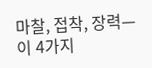마찰, 접착, 장력—이 4가지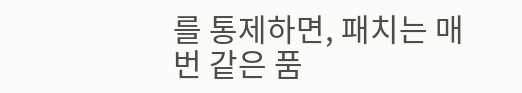를 통제하면, 패치는 매번 같은 품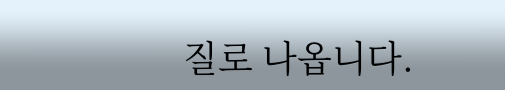질로 나옵니다.